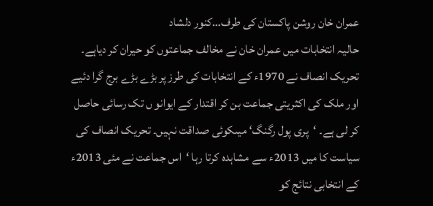عمران خان روشن پاکستان کی طرف…کنور دلشاد
حالیہ انتخابات میں عمران خان نے مخالف جماعتوں کو حیران کر دیاہے۔ تحریک انصاف نے 1970ء کے انتخابات کی طرز پر بڑے بڑے برج گرا دئیے اور ملک کی اکثریتی جماعت بن کر اقتدار کے ایوانو ں تک رسائی حاصل کر لی ہے۔ ‘پری پول رگنگ‘ میںکوئی صداقت نہیں۔ تحریک انصاف کی سیاست کا میں 2013ء سے مشاہدہ کرتا رہا ‘اس جماعت نے مئی 2013ء کے انتخابی نتائج کو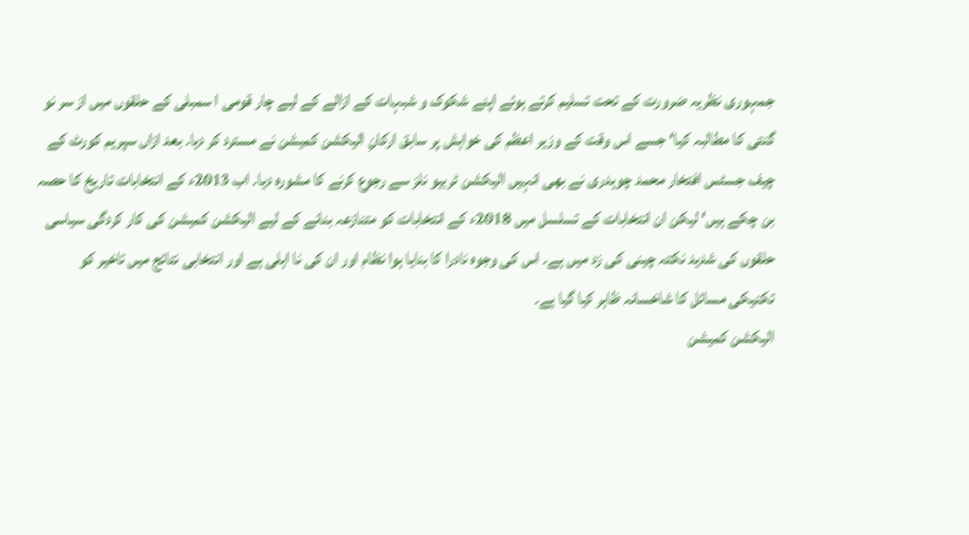جمہوری نظریہ ضرورت کے تحت تسلیم کرتے ہوئے اپنے شکوک و شبہات کے ازالے کے لیے چار قومی ا سمبلی کے حلقوں میں از سر نو گنتی کا مطالبہ کیا‘ جسے اس وقت کے وزیر اعظم کی خواہش پر سابق ارکانِ الیکشن کمیشن نے مسترد کر دیا۔ بعد ازاں سپریم کورٹ کے چیف جسٹس افتخار محمد چوہدری نے بھی انہیں الیکشن ٹربیو نلز سے رجوع کرنے کا مشورہ دیا۔ اب 2013ء کے انتخابات تاریخ کا حصہ بن چکے ہیں‘ لیکن ان انتخابات کے تسلسل میں 2018ء کے انتخابات کو متنازعہ بنانے کے لیے الیکشن کمیشن کی کار کردگی سیاسی حلقوں کی شدید نکتہ چینی کی زد میں ہے۔ اس کی وجوہ نادرا کا بنایا ہوا نظام اور ان کی نا اہلی ہے اور انتخابی نتائج میں تاخیر کو تکنیکی مسائل کا شاخسانہ ظاہر کیا گیا ہے۔
الیکشن کمیشن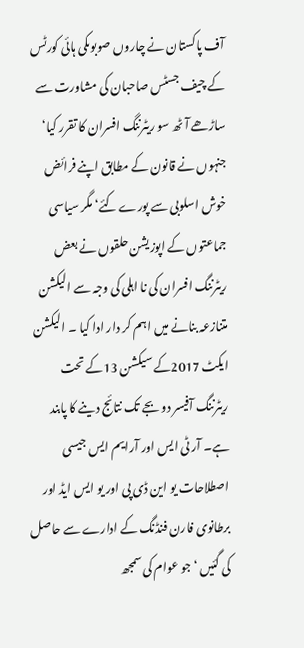آف پاکستان نے چاروں صوبوںکی ہائی کورٹس کے چیف جسٹس صاحبان کی مشاورت سے ساڑھے آٹھ سو ریٹرننگ افسران کا تقرر کیا‘ جنہوں نے قانون کے مطابق اپنے فرائض خوش اسلوبی سے پورے کئے‘ مگر سیاسی جماعتوں کے اپوزیشن حلقوں نے بعض ریٹرننگ افسران کی نا اہلی کی وجہ سے الیکشن متنازعہ بنانے میں اہم کر دار ادا کیا ۔ الیکشن ایکٹ 2017کے سیکشن 13کے تحت ریٹرننگ آفیسر دو بجے تک نتائج دینے کا پابند ہے۔ آر ٹی ایس اور آرایم ایس جیسی اصطلاحات یو این ڈی پی اور یو ایس ایڈ اور برطانوی فارن فنڈنگ کے ادارے سے حاصل کی گئیں ‘ جو عوام کی سمجھ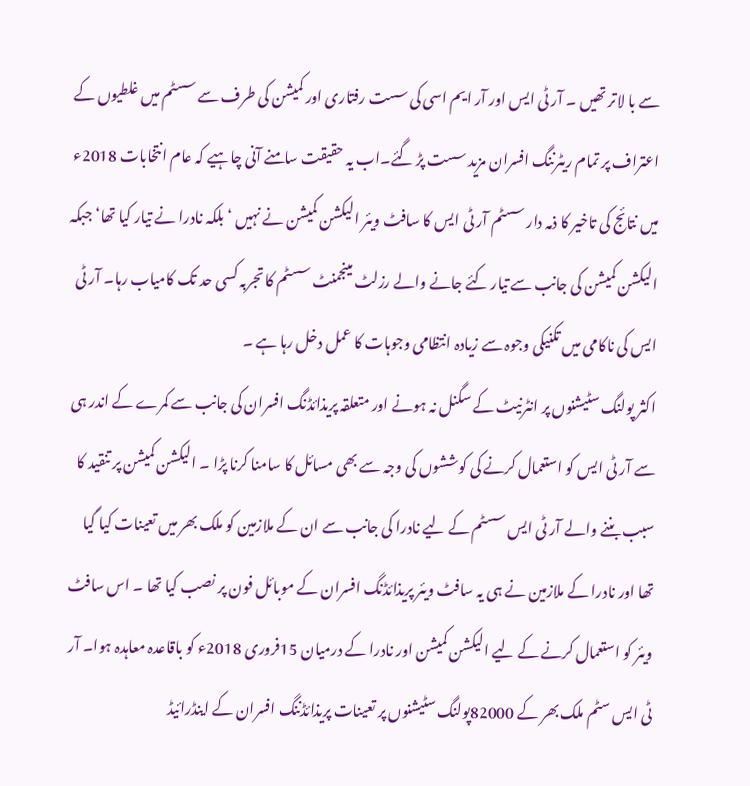سے با لاتر تھیں ۔ آر ٹی ایس اور آر ایم اسی کی سست رفتاری اور کمیشن کی طرف سے سسٹم میں غلطیوں کے اعتراف پر تمام ریٹرننگ افسران مزید سست پڑ گئے۔اب یہ حقیقت سامنے آنی چاہیے کہ عام انتخابات 2018ء میں نتائج کی تاخیر کا ذمہ دار سسٹم آر ٹی ایس کا سافٹ ویئر الیکشن کمیشن نے نہیں ‘بلکہ نادرا نے تیار کیا تھا‘ جبکہ الیکشن کمیشن کی جانب سے تیار کئے جانے والے رزلٹ مینجمنٹ سسٹم کا تجربہ کسی حد تک کامیاب رہا۔ آر ٹی ایس کی ناکامی میں تکنیکی وجوہ سے زیادہ انتظامی وجوہات کا عمل دخل رہا ہے ۔
اکثر پولنگ سٹیشنوں پر انٹرنیٹ کے سگنل نہ ہونے اور متعلقہ پریذائڈنگ افسران کی جانب سے کمرے کے اندر ہی سے آر ٹی ایس کو استعمال کرنے کی کوششوں کی وجہ سے بھی مسائل کا سامنا کرنا پڑا ۔ الیکشن کمیشن پر تنقید کا سبب بننے والے آر ٹی ایس سسٹم کے لیے نادرا کی جانب سے ان کے ملازمین کو ملک بھر میں تعینات کیا گیا تھا اور نادرا کے ملازمین نے ہی یہ سافٹ ویئر پریذائڈنگ افسران کے موبائل فون پر نصب کیا تھا ۔ اس سافٹ ویئر کو استعمال کرنے کے لیے الیکشن کمیشن اور نادرا کے درمیان 15فروری 2018ء کو باقاعدہ معاہدہ ہوا۔ آر ٹی ایس سٹم ملک بھر کے 82000پولنگ سٹیشنوں پر تعینات پریذائڈننگ افسران کے اینڈرائیڈ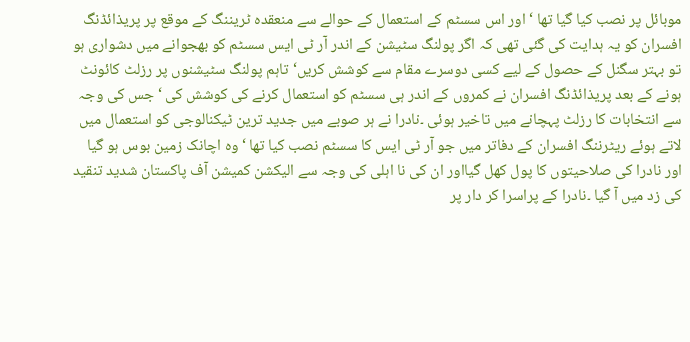موبائل پر نصب کیا گیا تھا ‘ اور اس سسٹم کے استعمال کے حوالے سے منعقدہ ٹریننگ کے موقع پر پریذائڈنگ افسران کو یہ ہدایت کی گئی تھی کہ اگر پولنگ سٹیشن کے اندر آر ٹی ایس سسٹم کو بھجوانے میں دشواری ہو تو بہتر سگنل کے حصول کے لیے کسی دوسرے مقام سے کوشش کریں‘تاہم پولنگ سٹیشنوں پر رزلٹ کائونٹ ہونے کے بعد پریذائڈنگ افسران نے کمروں کے اندر ہی سسٹم کو استعمال کرنے کی کوشش کی ‘ جس کی وجہ سے انتخابات کا رزلٹ پہچانے میں تاخیر ہوئی ۔نادرا نے ہر صوبے میں جدید ترین ٹیکنالوجی کو استعمال میں لاتے ہوئے ریٹرننگ افسران کے دفاتر میں جو آر ٹی ایس کا سسٹم نصب کیا تھا ‘وہ اچانک زمین بوس ہو گیا اور نادرا کی صلاحیتوں کا پول کھل گیااور ان کی نا اہلی کی وجہ سے الیکشن کمیشن آف پاکستان شدید تنقید کی زد میں آ گیا ۔نادرا کے پراسرا کر دار پر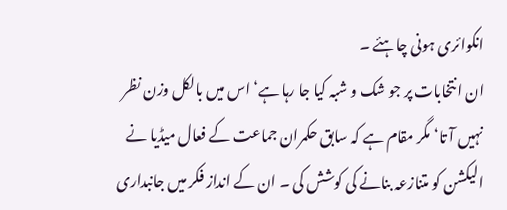انکوائری ہونی چاہئے ۔
ان انتخابات پر جو شک و شبہ کیا جا رہا ہے‘ اس میں بالکل وزن نظر نہیں آ تا‘ مگر مقام ہے کہ سابق حکمران جماعت کے فعال میڈیا نے الیکشن کو متنازعہ بنانے کی کوشش کی ۔ ان کے انداز فکر میں جانبداری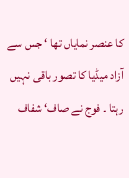کا عنصر نمایاں تھا ‘ جس سے آزاد میڈیا کا تصور باقی نہیں رہتا ۔ فوج نے صاف‘ شفاف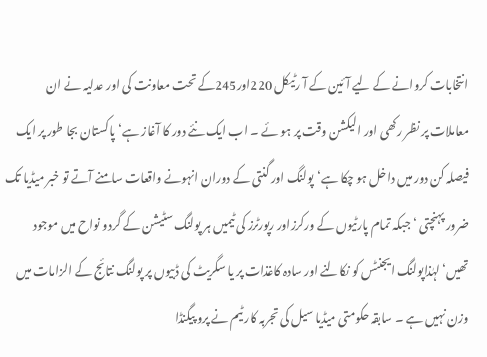انتخابات کروانے کے لیے آئین کے آ رٹیکل 220اور245کے تحت معاونت کی اور عدلیہ نے ان معاملات پر نظر رکھی اور الیکشن وقت پر ہو ئے ۔ اب ایک نئے دور کا آغاز ہے‘پاکستان بجا طور پر ایک فیصلہ کن دور میں داخل ہو چکا ہے‘پولنگ اور گنتی کے دوران انہونے واقعات سامنے آتے تو خبر میڈیا تک ضرور پہنچتی ‘ جبکہ تمام پارٹیوں کے ورکرزاور رپورٹرز کی ٹیمیں ہر پولنگ سٹیشن کے گردو نواح میں موجود تھیں‘ لہٰذاپولنگ ایجنٹس کو نکالنے اور سادہ کاغذات پر یا سگریٹ کی ڈبیوں پر پولنگ نتائج کے الزامات میں وزن نہیں ہے ۔ سابقہ حکومتی میڈیا سیل کی تجربہ کار ٹیم نے پرو پیگنڈا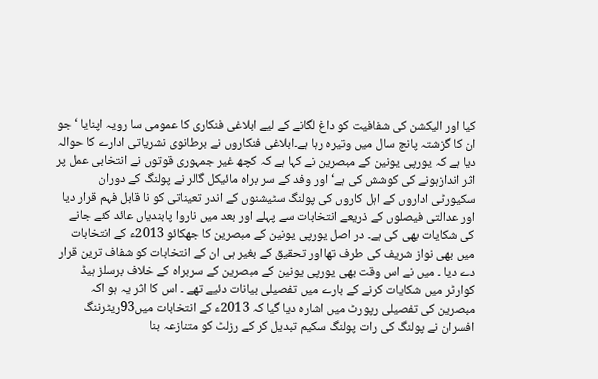کیا اور الیکشن کی شفافیت کو داغ لگانے کے لیے ابلاغی فنکاری کا عمومی سا رویہ اپنایا ‘ جو ان کا گزشتہ پانچ سال میں وتیرہ رہا ہے۔ابلاغی فنکاروں نے برطانوی نشریاتی ادارے کا حوالہ دیا ہے کہ یورپی یونین کے مبصرین نے کہا ہے کہ کچھ غیر جمہوری قوتوں نے انتخابی عمل پر اثر اندازہونے کی کوشش کی ہے‘ اور وفد کے سر براہ مائیکل گالر نے پولنگ کے دوران سکیورٹی اداروں کے اہل کاروں کی پولنگ سٹیشنوں کے اندر تعیناتی کو نا قابل فہم قرار دیا اور عدالتی فیصلوں کے ذریعے انتخابات سے پہلے اور بعد میں ناروا پابندیاں عائد کئے جانے کی شکایات بھی کی ہے۔ در اصل یورپی یونین کے مبصرین کا جھکائو 2013ء کے انتخابات میں بھی نواز شریف کی طرف تھااور تحقیق کے بغیر ہی ان کے انتخابات کو شفاف ترین قرار دے دیا ۔ میں نے اس وقت بھی یورپی یونین کے مبصرین کے سربراہ کے خلاف برسلز ہیڈ کوارٹر میں شکایات کرنے کے بارے میں تفصیلی بیانات دئیے تھے ۔ اس کا اثر یہ ہو اکہ مبصرین کی تفصیلی رپورٹ میں اشارہ دیا گیا کہ 2013ء کے انتخابات میں93ریٹرننگ افسران نے پولنگ کی رات پولنگ سکیم تبدیل کر کے رزلٹ کو متنازعہ بنا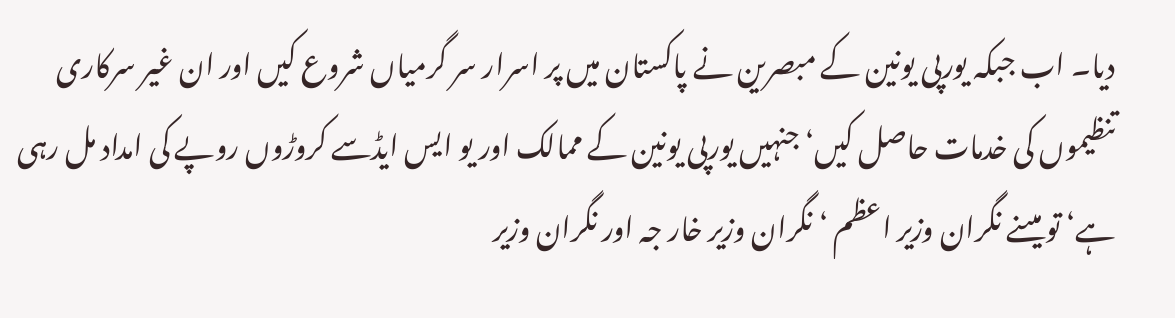دیا۔ اب جبکہ یورپی یونین کے مبصرین نے پاکستان میں پر اسرار سر گرمیاں شروع کیں اور ان غیر سرکاری تنظیموں کی خدمات حاصل کیں‘ جنہیں یورپی یونین کے ممالک اور یو ایس ایڈسے کروڑوں روپے کی امداد مل رہی ہے‘ تو میںنے نگران وزیر اعظم ‘ نگران وزیر خار جہ اور نگران وزیر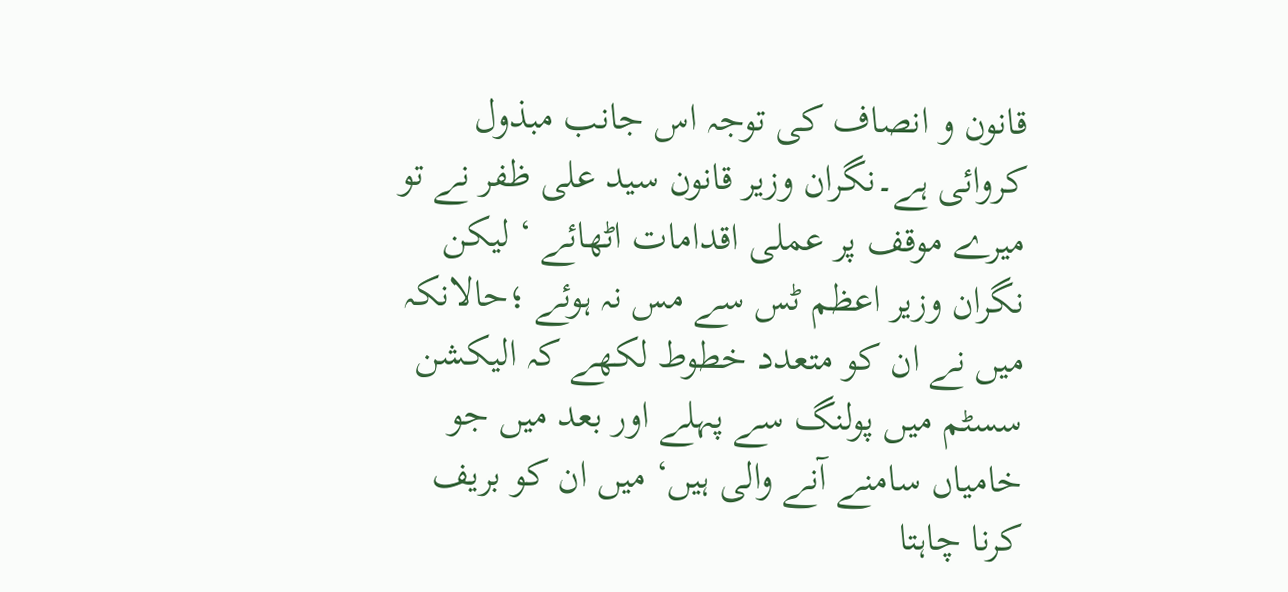قانون و انصاف کی توجہ اس جانب مبذول کروائی ہے۔نگران وزیر قانون سید علی ظفر نے تو میرے موقف پر عملی اقدامات اٹھائے ‘ لیکن نگران وزیر اعظم ٹس سے مس نہ ہوئے ؛حالانکہ میں نے ان کو متعدد خطوط لکھے کہ الیکشن سسٹم میں پولنگ سے پہلے اور بعد میں جو خامیاں سامنے آنے والی ہیں‘ میں ان کو بریف کرنا چاہتا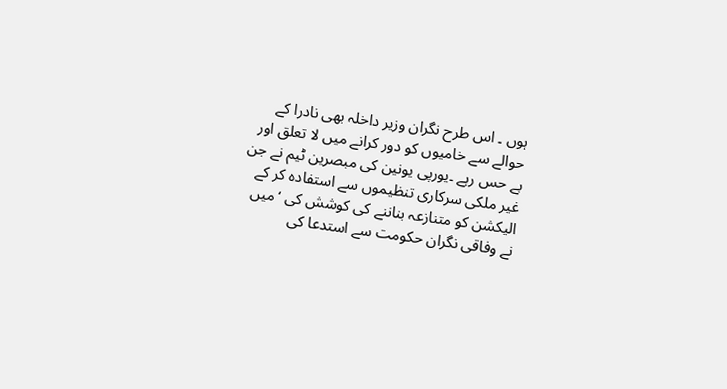ہوں ۔ اس طرح نگران وزیر داخلہ بھی نادرا کے حوالے سے خامیوں کو دور کرانے میں لا تعلق اور بے حس رہے ۔یورپی یونین کی مبصرین ٹیم نے جن غیر ملکی سرکاری تنظیموں سے استفادہ کر کے الیکشن کو متنازعہ بناننے کی کوشش کی ‘میں نے وفاقی نگران حکومت سے استدعا کی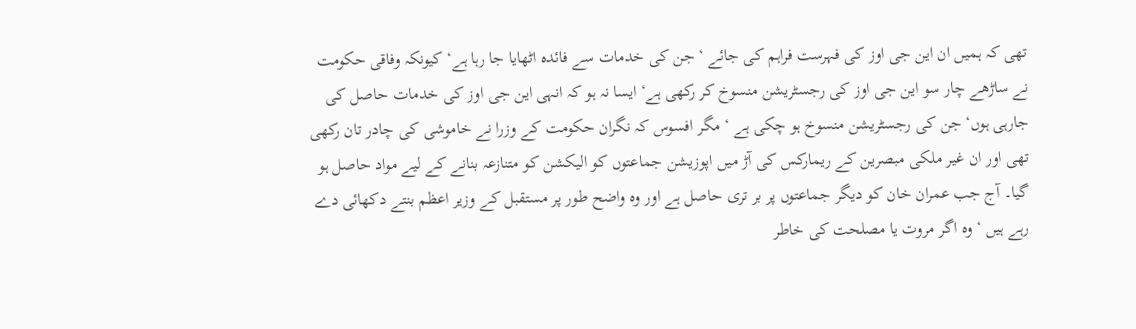تھی کہ ہمیں ان این جی اوز کی فہرست فراہم کی جائے ‘ جن کی خدمات سے فائدہ اٹھایا جا رہا ہے‘ کیونکہ وفاقی حکومت نے ساڑھے چار سو این جی اوز کی رجسٹریشن منسوخ کر رکھی ہے‘ ایسا نہ ہو کہ انہی این جی اوز کی خدمات حاصل کی جارہی ہوں‘ جن کی رجسٹریشن منسوخ ہو چکی ہے ‘ مگر افسوس کہ نگران حکومت کے وزرا نے خاموشی کی چادر تان رکھی تھی اور ان غیر ملکی مبصرین کے ریمارکس کی آڑ میں اپوزیشن جماعتوں کو الیکشن کو متنازعہ بنانے کے لیے مواد حاصل ہو گیا۔ آج جب عمران خان کو دیگر جماعتوں پر بر تری حاصل ہے اور وہ واضح طور پر مستقبل کے وزیر اعظم بنتے دکھائی دے رہے ہیں ‘ وہ اگر مروت یا مصلحت کی خاطر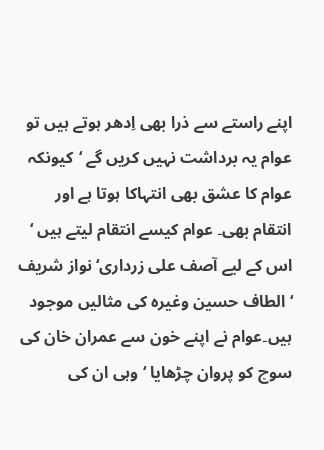اپنے راستے سے ذرا بھی اِدھر ہوتے ہیں تو عوام یہ برداشت نہیں کریں گے ‘کیونکہ عوام کا عشق بھی انتہاکا ہوتا ہے اور انتقام بھی۔ عوام کیسے انتقام لیتے ہیں ‘ اس کے لیے آصف علی زرداری‘ نواز شریف ‘ الطاف حسین وغیرہ کی مثالیں موجود ہیں۔عوام نے اپنے خون سے عمران خان کی سوچ کو پروان چڑھایا ‘ وہی ان کی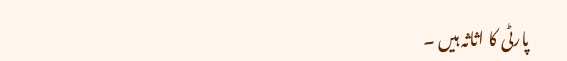پارٹی کا اثاثہ ہیں ۔